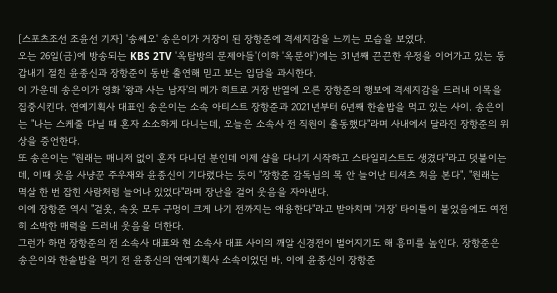[스포츠조선 조윤선 기자] '송쎄오' 송은이가 거장이 된 장항준에 격세지감을 느끼는 모습을 보였다.
오는 26일(금)에 방송되는 KBS 2TV '옥탑방의 문제아들'(이하 '옥문아')에는 31년째 끈끈한 우정을 이어가고 있는 동갑내기 절친 윤종신과 장항준이 동반 출연해 믿고 보는 입담을 과시한다.
이 가운데 송은이가 영화 '왕과 사는 남자'의 메가 히트로 거장 반열에 오른 장항준의 행보에 격세지감을 드러내 이목을 집중시킨다. 연예기획사 대표인 송은이는 소속 아티스트 장항준과 2021년부터 6년째 한솥밥을 먹고 있는 사이. 송은이는 "나는 스케줄 다닐 때 혼자 소소하게 다니는데, 오늘은 소속사 전 직원이 출동했다"라며 사내에서 달라진 장항준의 위상을 증언한다.
또 송은이는 "원래는 매니저 없이 혼자 다니던 분인데 이제 샵을 다니기 시작하고 스타일리스트도 생겼다"라고 덧붙이는데, 이때 웃음 사냥꾼 주우재와 윤종신이 기다렸다는 듯이 "장항준 감독님의 목 안 늘어난 티셔츠 처음 본다", "원래는 멱살 한 번 잡힌 사람처럼 늘어나 있었다"라며 장난을 걸어 웃음을 자아낸다.
이에 장항준 역시 "겉옷, 속옷 모두 구멍이 크게 나기 전까지는 애용한다"라고 받아치며 '거장' 타이틀이 붙었음에도 여전히 소박한 매력을 드러내 웃음을 더한다.
그런가 하면 장항준의 전 소속사 대표와 현 소속사 대표 사이의 깨알 신경전이 벌어지기도 해 흥미를 높인다. 장항준은 송은이와 한솥밥을 먹기 전 윤종신의 연예기획사 소속이었던 바. 이에 윤종신이 장항준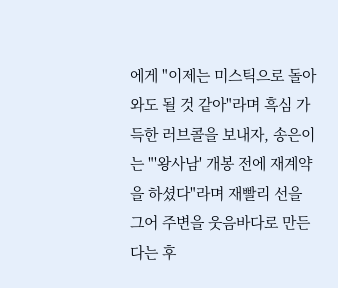에게 "이제는 미스틱으로 돌아와도 될 것 같아"라며 흑심 가득한 러브콜을 보내자, 송은이는 "'왕사남' 개봉 전에 재계약을 하셨다"라며 재빨리 선을 그어 주변을 웃음바다로 만든다는 후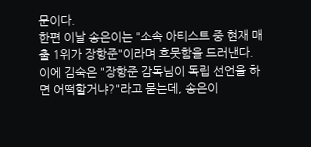문이다.
한편 이날 송은이는 "소속 아티스트 중 현재 매출 1위가 장항준"이라며 흐뭇함을 드러낸다. 이에 김숙은 "장항준 감독님이 독립 선언을 하면 어떡할거냐?"라고 묻는데, 송은이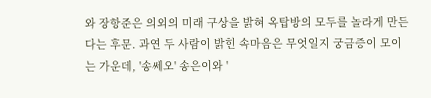와 장항준은 의외의 미래 구상을 밝혀 옥탑방의 모두를 놀라게 만든다는 후문. 과연 두 사람이 밝힌 속마음은 무엇일지 궁금증이 모이는 가운데, '송쎄오' 송은이와 '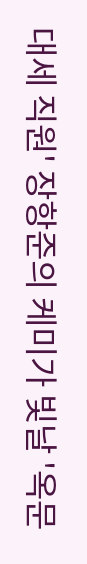대세 직원' 장항준의 케미가 빛날 '옥문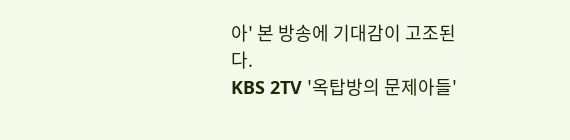아' 본 방송에 기대감이 고조된다.
KBS 2TV '옥탑방의 문제아들'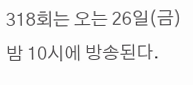318회는 오는 26일(금) 밤 10시에 방송된다.